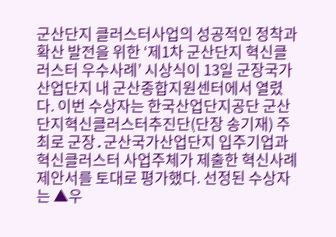군산단지 클러스터사업의 성공적인 정착과 확산 발전을 위한 ‘제1차 군산단지 혁신클러스터 우수사례’ 시상식이 13일 군장국가산업단지 내 군산종합지원센터에서 열렸다. 이번 수상자는 한국산업단지공단 군산단지혁신클러스터추진단(단장 송기재) 주최로 군장․군산국가산업단지 입주기업과 혁신클러스터 사업주체가 제출한 혁신사례 제안서를 토대로 평가했다. 선정된 수상자는 ▲우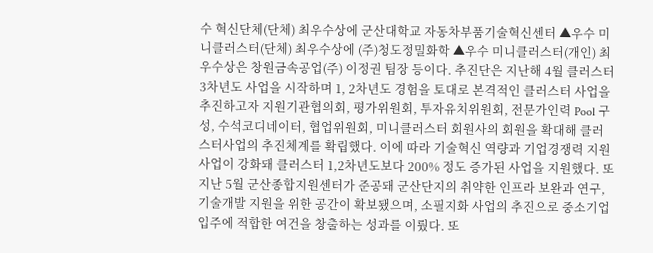수 혁신단체(단체) 최우수상에 군산대학교 자동차부품기술혁신센터 ▲우수 미니클러스터(단체) 최우수상에 (주)청도정밀화학 ▲우수 미니클러스터(개인) 최우수상은 창원금속공업(주) 이정권 팀장 등이다. 추진단은 지난해 4월 클러스터 3차년도 사업을 시작하며 1, 2차년도 경험을 토대로 본격적인 클러스터 사업을 추진하고자 지원기관협의회, 평가위원회, 투자유치위원회, 전문가인력 Pool 구성, 수석코디네이터, 협업위원회, 미니클러스터 회원사의 회원을 확대해 클러스터사업의 추진체계를 확립했다. 이에 따라 기술혁신 역량과 기업경쟁력 지원 사업이 강화돼 클러스터 1,2차년도보다 200% 정도 증가된 사업을 지원했다. 또 지난 5월 군산종합지원센터가 준공돼 군산단지의 취약한 인프라 보완과 연구, 기술개발 지원을 위한 공간이 확보됐으며, 소필지화 사업의 추진으로 중소기업 입주에 적합한 여건을 창출하는 성과를 이뤘다. 또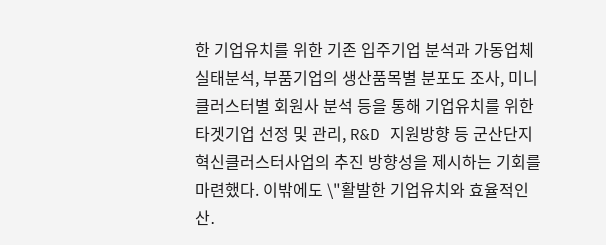한 기업유치를 위한 기존 입주기업 분석과 가동업체 실태분석, 부품기업의 생산품목별 분포도 조사, 미니클러스터별 회원사 분석 등을 통해 기업유치를 위한 타겟기업 선정 및 관리, R&D 지원방향 등 군산단지 혁신클러스터사업의 추진 방향성을 제시하는 기회를 마련했다. 이밖에도 \"활발한 기업유치와 효율적인 산․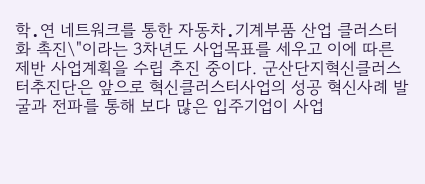학․연 네트워크를 통한 자동차․기계부품 산업 클러스터화 촉진\"이라는 3차년도 사업목표를 세우고 이에 따른 제반 사업계획을 수립 추진 중이다. 군산단지혁신클러스터추진단은 앞으로 혁신클러스터사업의 성공 혁신사례 발굴과 전파를 통해 보다 많은 입주기업이 사업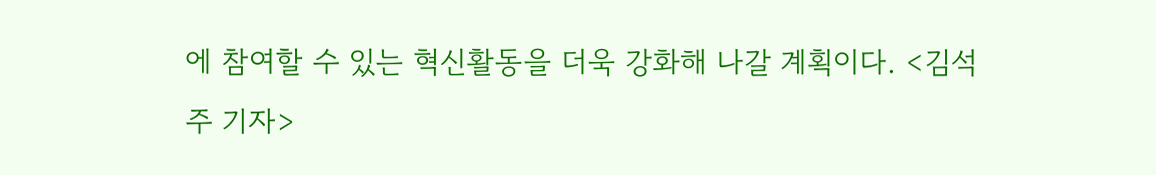에 참여할 수 있는 혁신활동을 더욱 강화해 나갈 계획이다. <김석주 기자>